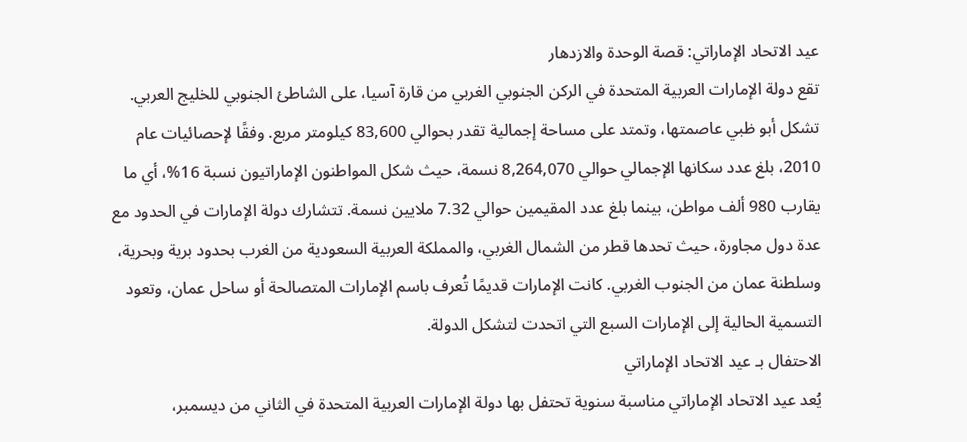عيد الاتحاد الإماراتي: قصة الوحدة والازدهار
تقع دولة الإمارات العربية المتحدة في الركن الجنوبي الغربي من قارة آسيا، على الشاطئ الجنوبي للخليج العربي. تشكل أبو ظبي عاصمتها، وتمتد على مساحة إجمالية تقدر بحوالي 83,600 كيلومتر مربع. وفقًا لإحصائيات عام 2010، بلغ عدد سكانها الإجمالي حوالي 8,264,070 نسمة، حيث شكل المواطنون الإماراتيون نسبة 16%، أي ما يقارب 980 ألف مواطن، بينما بلغ عدد المقيمين حوالي 7.32 ملايين نسمة. تتشارك دولة الإمارات في الحدود مع عدة دول مجاورة، حيث تحدها قطر من الشمال الغربي، والمملكة العربية السعودية من الغرب بحدود برية وبحرية، وسلطنة عمان من الجنوب الغربي. كانت الإمارات قديمًا تُعرف باسم الإمارات المتصالحة أو ساحل عمان، وتعود التسمية الحالية إلى الإمارات السبع التي اتحدت لتشكل الدولة.
الاحتفال بـ عيد الاتحاد الإماراتي
يُعد عيد الاتحاد الإماراتي مناسبة سنوية تحتفل بها دولة الإمارات العربية المتحدة في الثاني من ديسمبر،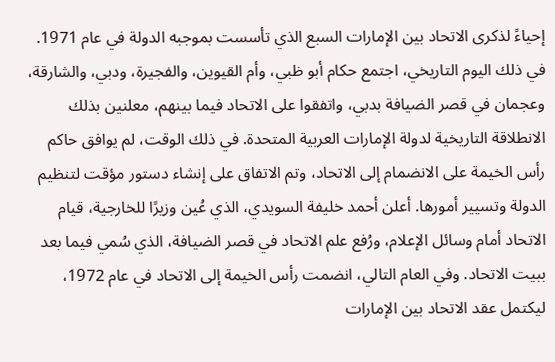إحياءً لذكرى الاتحاد بين الإمارات السبع الذي تأسست بموجبه الدولة في عام 1971. في ذلك اليوم التاريخي، اجتمع حكام أبو ظبي، وأم القيوين، والفجيرة، ودبي، والشارقة، وعجمان في قصر الضيافة بدبي، واتفقوا على الاتحاد فيما بينهم، معلنين بذلك الانطلاقة التاريخية لدولة الإمارات العربية المتحدة. في ذلك الوقت، لم يوافق حاكم رأس الخيمة على الانضمام إلى الاتحاد، وتم الاتفاق على إنشاء دستور مؤقت لتنظيم الدولة وتسيير أمورها. أعلن أحمد خليفة السويدي، الذي عُين وزيرًا للخارجية، قيام الاتحاد أمام وسائل الإعلام، ورُفع علم الاتحاد في قصر الضيافة، الذي سُمي فيما بعد ببيت الاتحاد. وفي العام التالي، انضمت رأس الخيمة إلى الاتحاد في عام 1972، ليكتمل عقد الاتحاد بين الإمارات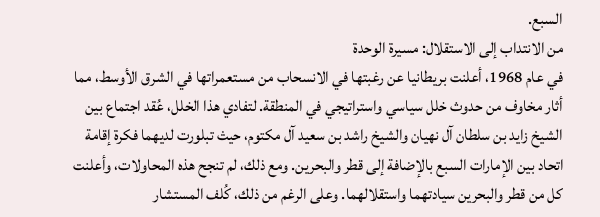السبع.
من الانتداب إلى الاستقلال: مسيرة الوحدة
في عام 1968، أعلنت بريطانيا عن رغبتها في الانسحاب من مستعمراتها في الشرق الأوسط، مما أثار مخاوف من حدوث خلل سياسي واستراتيجي في المنطقة. لتفادي هذا الخلل، عُقد اجتماع بين الشيخ زايد بن سلطان آل نهيان والشيخ راشد بن سعيد آل مكتوم، حيث تبلورت لديهما فكرة إقامة اتحاد بين الإمارات السبع بالإضافة إلى قطر والبحرين. ومع ذلك، لم تنجح هذه المحاولات، وأعلنت كل من قطر والبحرين سيادتهما واستقلالهما. وعلى الرغم من ذلك، كُلف المستشار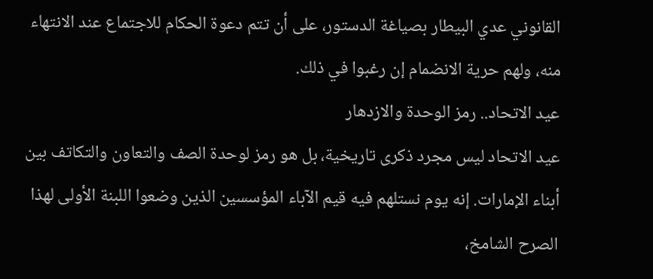القانوني عدي البيطار بصياغة الدستور، على أن تتم دعوة الحكام للاجتماع عند الانتهاء منه، ولهم حرية الانضمام إن رغبوا في ذلك.
عيد الاتحاد.. رمز الوحدة والازدهار
عيد الاتحاد ليس مجرد ذكرى تاريخية، بل هو رمز لوحدة الصف والتعاون والتكاتف بين أبناء الإمارات. إنه يوم نستلهم فيه قيم الآباء المؤسسين الذين وضعوا اللبنة الأولى لهذا الصرح الشامخ،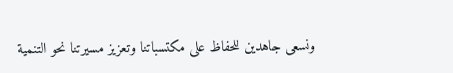ونسعى جاهدين للحفاظ على مكتسباتنا وتعزيز مسيرتنا نحو التنمية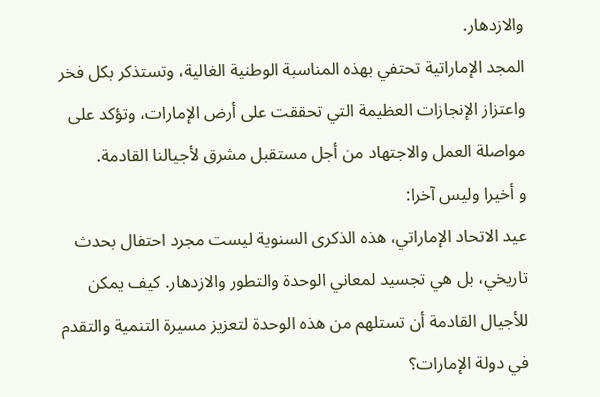والازدهار.
المجد الإماراتية تحتفي بهذه المناسبة الوطنية الغالية، وتستذكر بكل فخر واعتزاز الإنجازات العظيمة التي تحققت على أرض الإمارات، وتؤكد على مواصلة العمل والاجتهاد من أجل مستقبل مشرق لأجيالنا القادمة.
و أخيرا وليس آخرا:
عيد الاتحاد الإماراتي، هذه الذكرى السنوية ليست مجرد احتفال بحدث تاريخي، بل هي تجسيد لمعاني الوحدة والتطور والازدهار. كيف يمكن للأجيال القادمة أن تستلهم من هذه الوحدة لتعزيز مسيرة التنمية والتقدم في دولة الإمارات؟